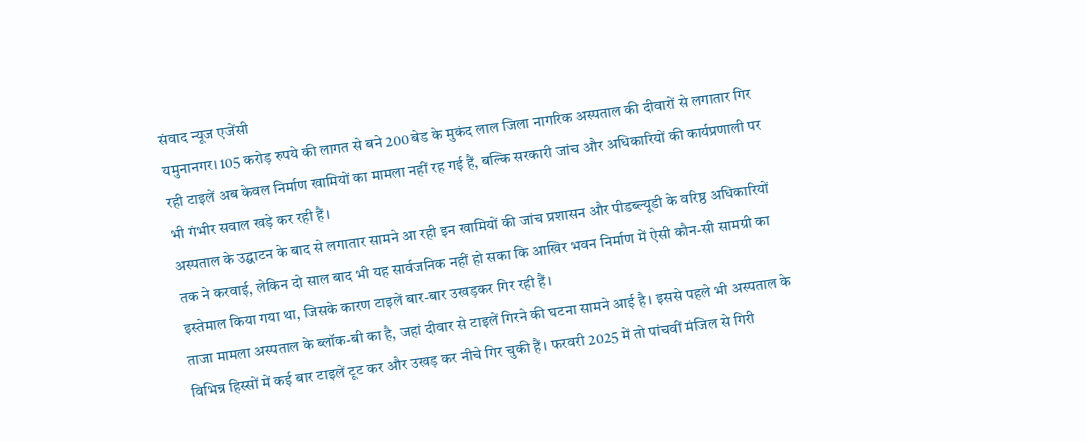संवाद न्यूज एजेंसी
यमुनानगर। 105 करोड़ रुपये की लागत से बने 200 बेड के मुकंद लाल जिला नागरिक अस्पताल की दीवारों से लगातार गिर रही टाइलें अब केवल निर्माण खामियों का मामला नहीं रह गई हैं, बल्कि सरकारी जांच और अधिकारियों की कार्यप्रणाली पर भी गंभीर सवाल खड़े कर रही हैं।
अस्पताल के उद्घाटन के बाद से लगातार सामने आ रही इन खामियों की जांच प्रशासन और पीडब्ल्यूडी के वरिष्ठ अधिकारियों तक ने करवाई, लेकिन दो साल बाद भी यह सार्वजनिक नहीं हो सका कि आखिर भवन निर्माण में ऐसी कौन-सी सामग्री का इस्तेमाल किया गया था, जिसके कारण टाइलें बार-बार उखड़कर गिर रही हैं।
ताजा मामला अस्पताल के ब्लॉक-बी का है, जहां दीवार से टाइलें गिरने की घटना सामने आई है। इससे पहले भी अस्पताल के विभिन्न हिस्सों में कई बार टाइलें टूट कर और उखड़ कर नीचे गिर चुकी हैं। फरवरी 2025 में तो पांचवीं मंजिल से गिरी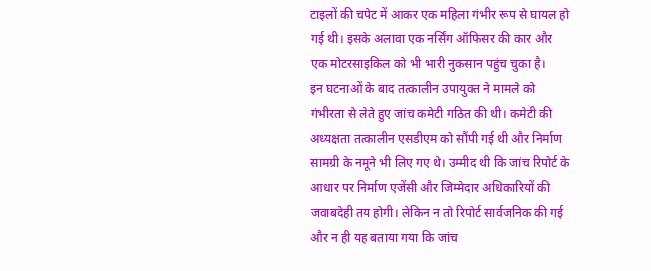टाइलों की चपेट में आकर एक महिला गंभीर रूप से घायल हो गई थी। इसके अलावा एक नर्सिंग ऑफिसर की कार और एक मोटरसाइकिल को भी भारी नुकसान पहुंच चुका है।
इन घटनाओं के बाद तत्कालीन उपायुक्त ने मामले को गंभीरता से लेते हुए जांच कमेटी गठित की थी। कमेटी की अध्यक्षता तत्कालीन एसडीएम को सौंपी गई थी और निर्माण सामग्री के नमूने भी लिए गए थे। उम्मीद थी कि जांच रिपोर्ट के आधार पर निर्माण एजेंसी और जिम्मेदार अधिकारियों की जवाबदेही तय होगी। लेकिन न तो रिपोर्ट सार्वजनिक की गई और न ही यह बताया गया कि जांच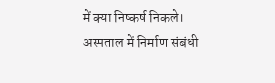में क्या निष्कर्ष निकले।
अस्पताल में निर्माण संबंधी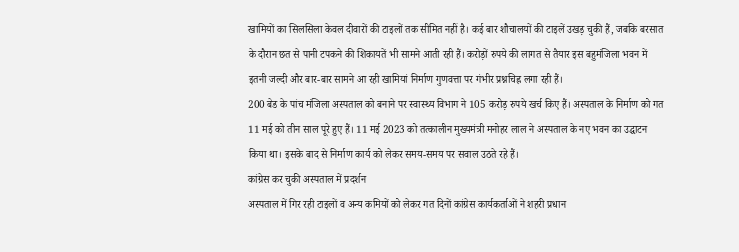खामियों का सिलसिला केवल दीवारों की टाइलों तक सीमित नहीं है। कई बार शौचालयों की टाइलें उखड़ चुकी हैं, जबकि बरसात के दौरान छत से पानी टपकने की शिकायतें भी सामने आती रही हैं। करोड़ों रुपये की लागत से तैयार इस बहुमंजिला भवन में इतनी जल्दी और बार-बार सामने आ रही खामियां निर्माण गुणवत्ता पर गंभीर प्रश्नचिह्न लगा रही हैं।
200 बेड के पांच मंजिला अस्पताल को बनाने पर स्वास्थ्य विभाग ने 105 करोड़ रुपये खर्च किए हैं। अस्पताल के निर्माण को गत 11 मई को तीन साल पूरे हुए हैं। 11 मई 2023 को तत्कालीन मुख्यमंत्री मनोहर लाल ने अस्पताल के नए भवन का उद्घाटन किया था। इसके बाद से निर्माण कार्य को लेकर समय-समय पर सवाल उठते रहे हैं।
कांग्रेस कर चुकी अस्पताल में प्रदर्शन
अस्पताल में गिर रही टाइलों व अन्य कमियों को लेकर गत दिनों कांग्रेस कार्यकर्ताओं ने शहरी प्रधान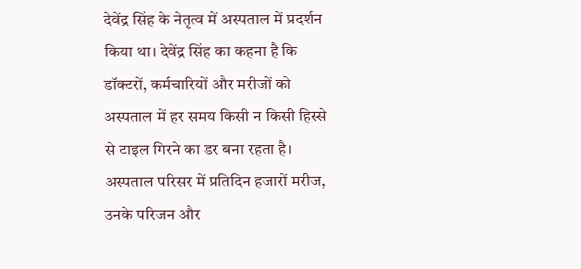देवेंद्र सिंह के नेतृत्व में अस्पताल में प्रदर्शन किया था। देवेंद्र सिंह का कहना है कि डॉक्टरों, कर्मचारियों और मरीजों को अस्पताल में हर समय किसी न किसी हिस्से से टाइल गिरने का डर बना रहता है। अस्पताल परिसर में प्रतिदिन हजारों मरीज, उनके परिजन और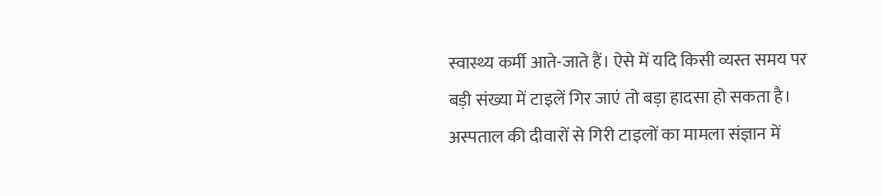स्वास्थ्य कर्मी आते-जाते हैं। ऐसे में यदि किसी व्यस्त समय पर बड़ी संख्या में टाइलें गिर जाएं तो बड़ा हादसा हो सकता है।
अस्पताल की दीवारों से गिरी टाइलों का मामला संज्ञान में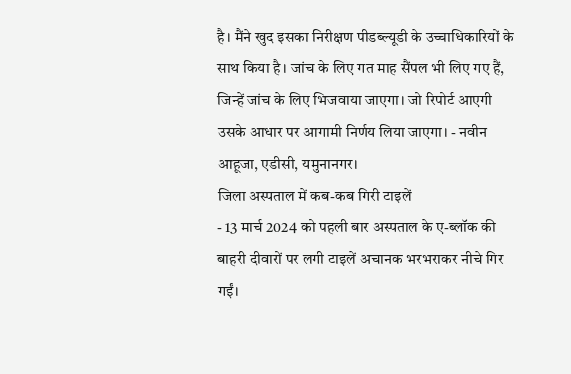है। मैंने खुद इसका निरीक्षण पीडब्ल्यूडी के उच्चाधिकारियों के साथ किया है। जांच के लिए गत माह सैंपल भी लिए गए हैं, जिन्हें जांच के लिए भिजवाया जाएगा। जो रिपोर्ट आएगी उसके आधार पर आगामी निर्णय लिया जाएगा। - नवीन आहूजा, एडीसी, यमुनानगर।
जिला अस्पताल में कब-कब गिरी टाइलें
- 13 मार्च 2024 को पहली बार अस्पताल के ए-ब्लॉक की बाहरी दीवारों पर लगी टाइलें अचानक भरभराकर नीचे गिर गईं।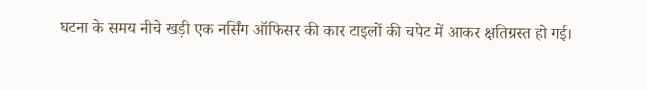घटना के समय नीचे खड़ी एक नर्सिंग ऑफिसर की कार टाइलों की चपेट में आकर क्षतिग्रस्त हो गई।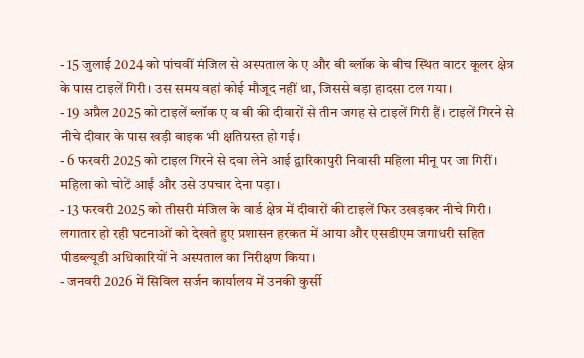- 15 जुलाई 2024 को पांचवीं मंजिल से अस्पताल के ए और बी ब्लॉक के बीच स्थित वाटर कूलर क्षेत्र के पास टाइलें गिरी। उस समय वहां कोई मौजूद नहीं था, जिससे बड़ा हादसा टल गया।
- 19 अप्रैल 2025 को टाइलें ब्लॉक ए व बी की दीवारों से तीन जगह से टाइलें गिरी हैं। टाइलें गिरने से नीचे दीवार के पास खड़ी बाइक भी क्षतिग्रस्त हो गई।
- 6 फरवरी 2025 को टाइल गिरने से दवा लेने आई द्वारिकापुरी निवासी महिला मीनू पर जा गिरीं। महिला को चोटें आईं और उसे उपचार देना पड़ा।
- 13 फरवरी 2025 को तीसरी मंजिल के वार्ड क्षेत्र में दीवारों की टाइलें फिर उखड़कर नीचे गिरी। लगातार हो रही घटनाओं को देखते हुए प्रशासन हरकत में आया और एसडीएम जगाधरी सहित पीडब्ल्यूडी अधिकारियों ने अस्पताल का निरीक्षण किया।
- जनवरी 2026 में सिविल सर्जन कार्यालय में उनकी कुर्सी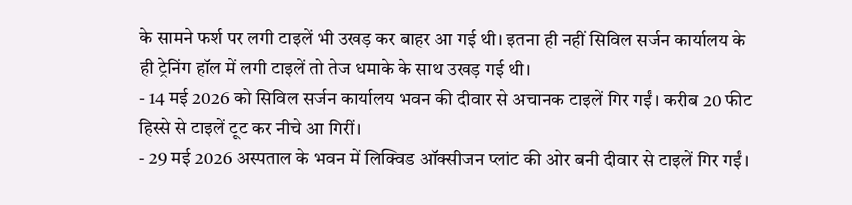के सामने फर्श पर लगी टाइलें भी उखड़ कर बाहर आ गई थी। इतना ही नहीं सिविल सर्जन कार्यालय के ही ट्रेनिंग हॉल में लगी टाइलें तो तेज धमाके के साथ उखड़ गई थी।
- 14 मई 2026 को सिविल सर्जन कार्यालय भवन की दीवार से अचानक टाइलें गिर गईं। करीब 20 फीट हिस्से से टाइलें टूट कर नीचे आ गिरीं।
- 29 मई 2026 अस्पताल के भवन में लिक्विड ऑक्सीजन प्लांट की ओर बनी दीवार से टाइलें गिर गईं।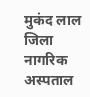मुकंद लाल जिला नागरिक अस्पताल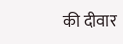की दीवार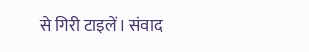से गिरी टाइलें। संवाद